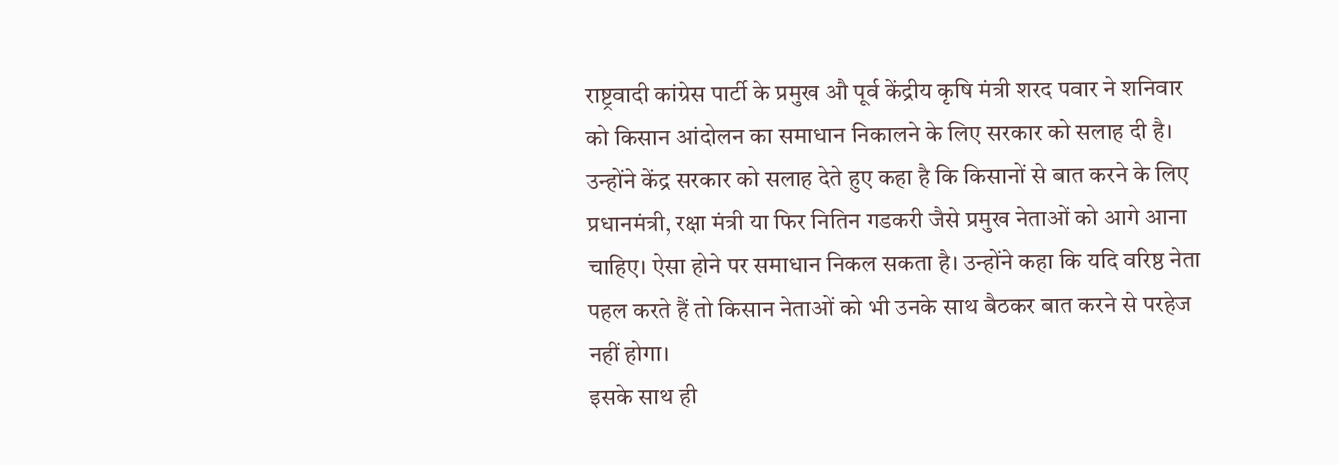राष्ट्रवादी कांग्रेस पार्टी के प्रमुख औ पूर्व केंद्रीय कृषि मंत्री शरद पवार ने शनिवार को किसान आंदोलन का समाधान निकालने के लिए सरकार को सलाह दी है। उन्होंने केंद्र सरकार को सलाह देते हुए कहा है कि किसानों से बात करने के लिए प्रधानमंत्री, रक्षा मंत्री या फिर नितिन गडकरी जैसे प्रमुख नेताओं को आगे आना चाहिए। ऐसा होने पर समाधान निकल सकता है। उन्होंने कहा कि यदि वरिष्ठ नेता पहल करते हैं तो किसान नेताओं को भी उनके साथ बैठकर बात करने से परहेज नहीं होगा।
इसके साथ ही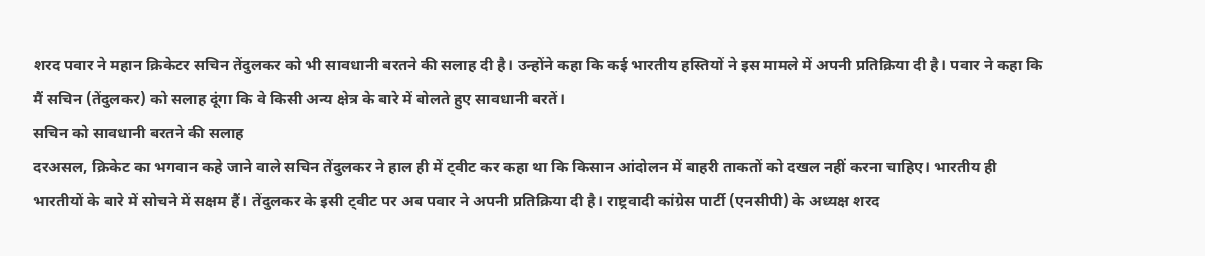शरद पवार ने महान क्रिकेटर सचिन तेंदुलकर को भी सावधानी बरतने की सलाह दी है। उन्होंने कहा कि कई भारतीय हस्तियों ने इस मामले में अपनी प्रतिक्रिया दी है। पवार ने कहा कि मैं सचिन (तेंदुलकर) को सलाह दूंगा कि वे किसी अन्य क्षेत्र के बारे में बोलते हुए सावधानी बरतें।
सचिन को सावधानी बरतने की सलाह
दरअसल, क्रिकेट का भगवान कहे जाने वाले सचिन तेंदुलकर ने हाल ही में ट्वीट कर कहा था कि किसान आंदोलन में बाहरी ताकतों को दखल नहीं करना चाहिए। भारतीय ही भारतीयों के बारे में सोचने में सक्षम हैं। तेंदुलकर के इसी ट्वीट पर अब पवार ने अपनी प्रतिक्रिया दी है। राष्ट्रवादी कांग्रेस पार्टी (एनसीपी) के अध्यक्ष शरद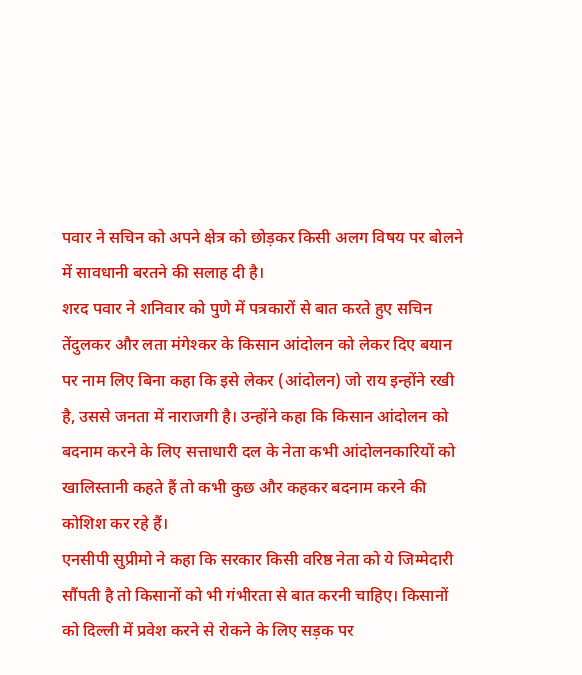पवार ने सचिन को अपने क्षेत्र को छोड़कर किसी अलग विषय पर बोलने में सावधानी बरतने की सलाह दी है।
शरद पवार ने शनिवार को पुणे में पत्रकारों से बात करते हुए सचिन तेंदुलकर और लता मंगेश्कर के किसान आंदोलन को लेकर दिए बयान पर नाम लिए बिना कहा कि इसे लेकर (आंदोलन) जो राय इन्होंने रखी है, उससे जनता में नाराजगी है। उन्होंने कहा कि किसान आंदोलन को बदनाम करने के लिए सत्ताधारी दल के नेता कभी आंदोलनकारियों को खालिस्तानी कहते हैं तो कभी कुछ और कहकर बदनाम करने की कोशिश कर रहे हैं।
एनसीपी सुप्रीमो ने कहा कि सरकार किसी वरिष्ठ नेता को ये जिम्मेदारी सौंपती है तो किसानों को भी गंभीरता से बात करनी चाहिए। किसानों को दिल्ली में प्रवेश करने से रोकने के लिए सड़क पर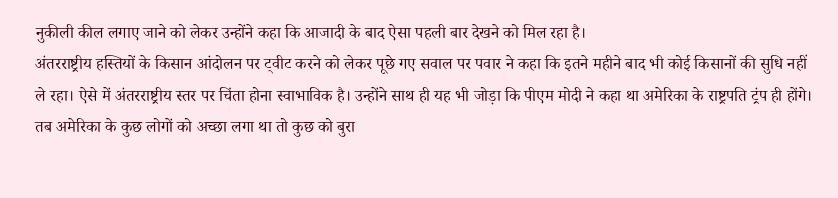नुकीली कील लगाए जाने को लेकर उन्होंने कहा कि आजादी के बाद ऐसा पहली बार देखने को मिल रहा है।
अंतरराष्ट्रीय हस्तियों के किसान आंदोलन पर ट्वीट करने को लेकर पूछे गए सवाल पर पवार ने कहा कि इतने महीने बाद भी कोई किसानों की सुधि नहीं ले रहा। ऐसे में अंतरराष्ट्रीय स्तर पर चिंता होना स्वाभाविक है। उन्होंने साथ ही यह भी जोड़ा कि पीएम मोदी ने कहा था अमेरिका के राष्ट्रपति ट्रंप ही होंगे। तब अमेरिका के कुछ लोगों को अच्छा लगा था तो कुछ को बुरा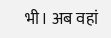भी। अब वहां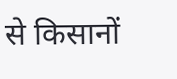से किसानों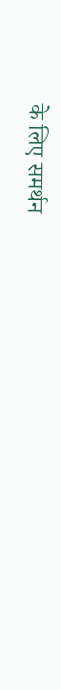के लिए समर्थन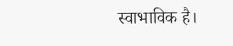स्वाभाविक है।